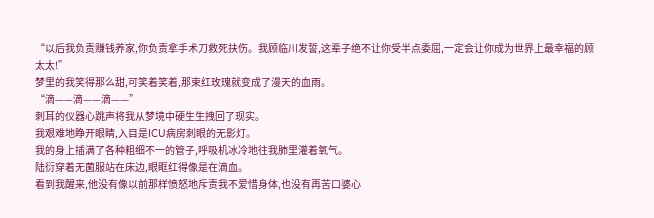“以后我负责赚钱养家,你负责拿手术刀救死扶伤。我顾临川发誓,这辈子绝不让你受半点委屈,一定会让你成为世界上最幸福的顾太太!”
梦里的我笑得那么甜,可笑着笑着,那束红玫瑰就变成了漫天的血雨。
“滴——滴——滴——”
刺耳的仪器心跳声将我从梦境中硬生生拽回了现实。
我艰难地睁开眼睛,入目是ICU病房刺眼的无影灯。
我的身上插满了各种粗细不一的管子,呼吸机冰冷地往我肺里灌着氧气。
陆衍穿着无菌服站在床边,眼眶红得像是在滴血。
看到我醒来,他没有像以前那样愤怒地斥责我不爱惜身体,也没有再苦口婆心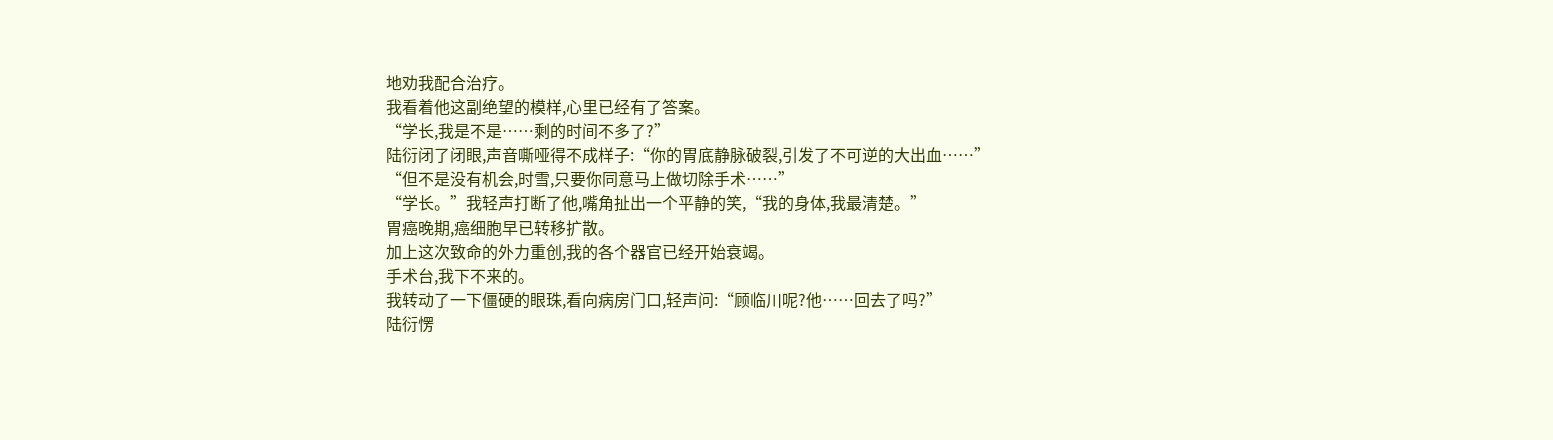地劝我配合治疗。
我看着他这副绝望的模样,心里已经有了答案。
“学长,我是不是……剩的时间不多了?”
陆衍闭了闭眼,声音嘶哑得不成样子:“你的胃底静脉破裂,引发了不可逆的大出血……”
“但不是没有机会,时雪,只要你同意马上做切除手术……”
“学长。”我轻声打断了他,嘴角扯出一个平静的笑,“我的身体,我最清楚。”
胃癌晚期,癌细胞早已转移扩散。
加上这次致命的外力重创,我的各个器官已经开始衰竭。
手术台,我下不来的。
我转动了一下僵硬的眼珠,看向病房门口,轻声问:“顾临川呢?他……回去了吗?”
陆衍愣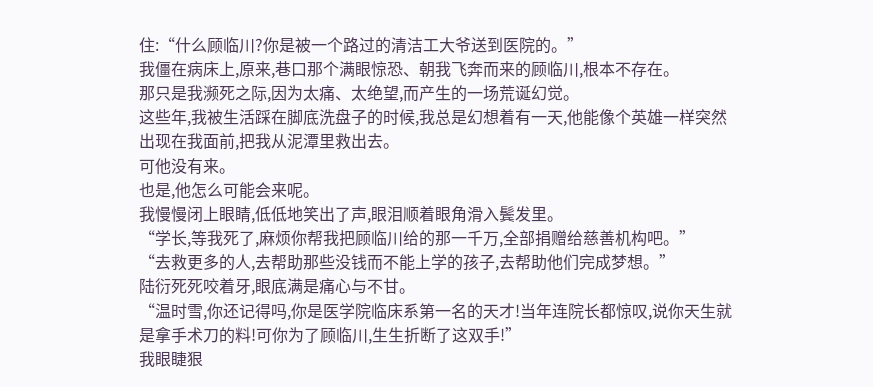住:“什么顾临川?你是被一个路过的清洁工大爷送到医院的。”
我僵在病床上,原来,巷口那个满眼惊恐、朝我飞奔而来的顾临川,根本不存在。
那只是我濒死之际,因为太痛、太绝望,而产生的一场荒诞幻觉。
这些年,我被生活踩在脚底洗盘子的时候,我总是幻想着有一天,他能像个英雄一样突然出现在我面前,把我从泥潭里救出去。
可他没有来。
也是,他怎么可能会来呢。
我慢慢闭上眼睛,低低地笑出了声,眼泪顺着眼角滑入鬓发里。
“学长,等我死了,麻烦你帮我把顾临川给的那一千万,全部捐赠给慈善机构吧。”
“去救更多的人,去帮助那些没钱而不能上学的孩子,去帮助他们完成梦想。”
陆衍死死咬着牙,眼底满是痛心与不甘。
“温时雪,你还记得吗,你是医学院临床系第一名的天才!当年连院长都惊叹,说你天生就是拿手术刀的料!可你为了顾临川,生生折断了这双手!”
我眼睫狠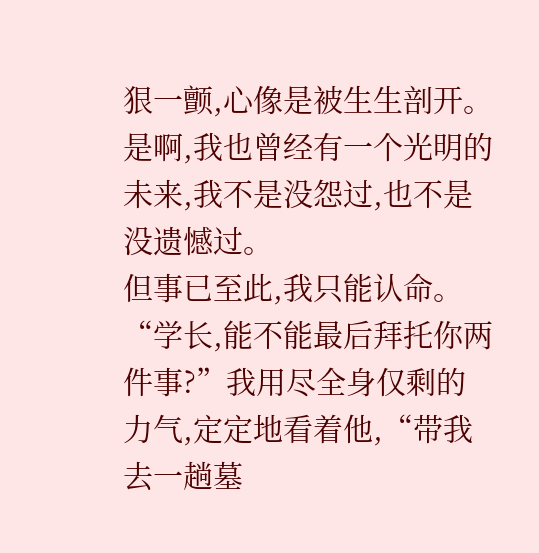狠一颤,心像是被生生剖开。
是啊,我也曾经有一个光明的未来,我不是没怨过,也不是没遗憾过。
但事已至此,我只能认命。
“学长,能不能最后拜托你两件事?”我用尽全身仅剩的力气,定定地看着他,“带我去一趟墓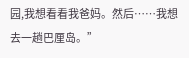园,我想看看我爸妈。然后……我想去一趟巴厘岛。”